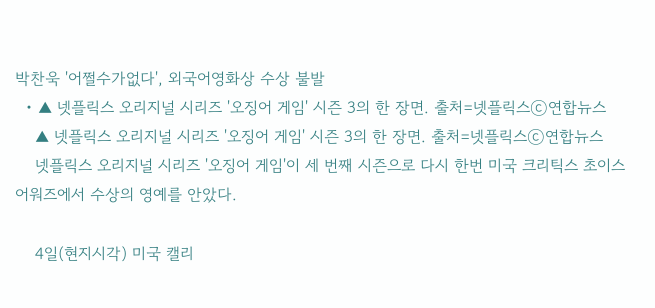박찬욱 '어쩔수가없다', 외국어영화상 수상 불발
  • ▲ 넷플릭스 오리지널 시리즈 '오징어 게임' 시즌 3의 한 장면. 출처=넷플릭스ⓒ연합뉴스
    ▲ 넷플릭스 오리지널 시리즈 '오징어 게임' 시즌 3의 한 장면. 출처=넷플릭스ⓒ연합뉴스
    넷플릭스 오리지널 시리즈 '오징어 게임'이 세 번째 시즌으로 다시 한번 미국 크리틱스 초이스 어워즈에서 수상의 영예를 안았다.

    4일(현지시각) 미국 캘리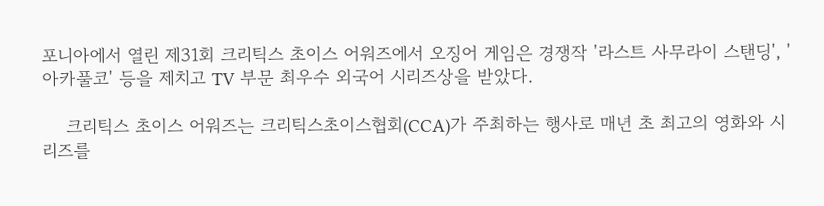포니아에서 열린 제31회 크리틱스 초이스 어워즈에서 오징어 게임은 경쟁작 '라스트 사무라이 스탠딩', '아카풀코' 등을 제치고 TV 부문 최우수 외국어 시리즈상을 받았다.

    크리틱스 초이스 어워즈는 크리틱스초이스협회(CCA)가 주최하는 행사로 매년 초 최고의 영화와 시리즈를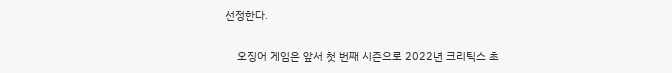선정한다.

    오징어 게임은 앞서 첫 번째 시즌으로 2022년 크리틱스 초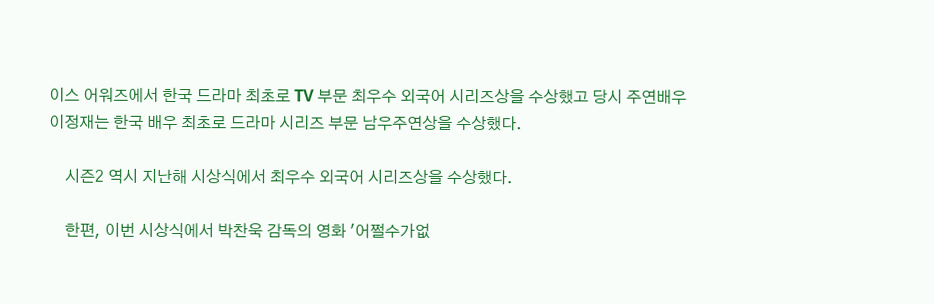이스 어워즈에서 한국 드라마 최초로 TV 부문 최우수 외국어 시리즈상을 수상했고 당시 주연배우 이정재는 한국 배우 최초로 드라마 시리즈 부문 남우주연상을 수상했다.

    시즌2 역시 지난해 시상식에서 최우수 외국어 시리즈상을 수상했다.

    한편, 이번 시상식에서 박찬욱 감독의 영화 '어쩔수가없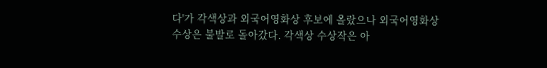다'가 각색상과 외국어영화상 후보에 올랐으나 외국어영화상 수상은 불발로 돌아갔다. 각색상 수상작은 아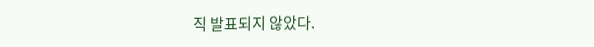직 발표되지 않았다.